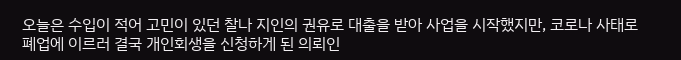오늘은 수입이 적어 고민이 있던 찰나 지인의 권유로 대출을 받아 사업을 시작했지만, 코로나 사태로 폐업에 이르러 결국 개인회생을 신청하게 된 의뢰인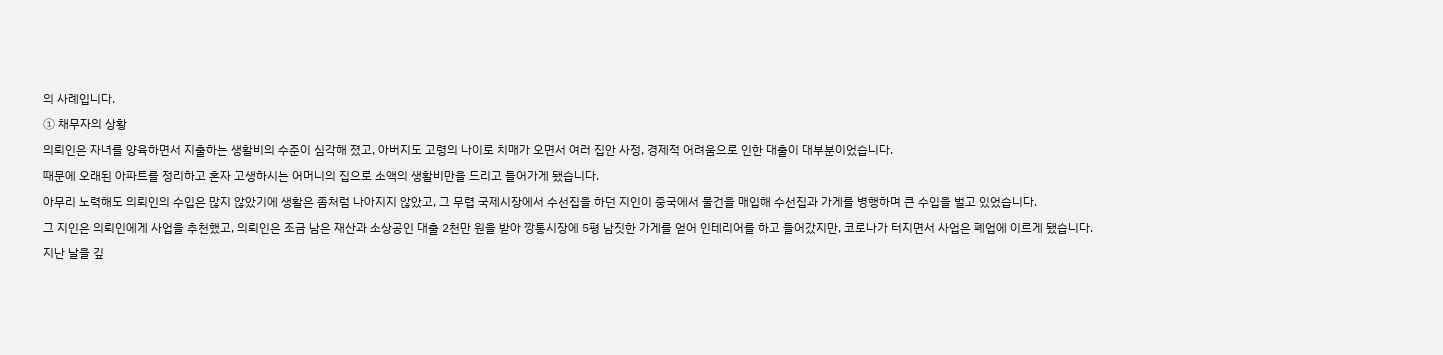의 사례입니다.
① 채무자의 상황
의뢰인은 자녀를 양육하면서 지출하는 생활비의 수준이 심각해 졌고, 아버지도 고령의 나이로 치매가 오면서 여러 집안 사정, 경제적 어려움으로 인한 대출이 대부분이었습니다.
때문에 오래된 아파트를 정리하고 혼자 고생하시는 어머니의 집으로 소액의 생활비만을 드리고 들어가게 됐습니다.
아무리 노력해도 의뢰인의 수입은 많지 않았기에 생활은 좀처럼 나아지지 않았고, 그 무렵 국제시장에서 수선집을 하던 지인이 중국에서 물건을 매입해 수선집과 가게를 병행하며 큰 수입을 벌고 있었습니다.
그 지인은 의뢰인에게 사업을 추천했고, 의뢰인은 조금 남은 재산과 소상공인 대출 2천만 원을 받아 깡통시장에 5평 남짓한 가게를 얻어 인테리어를 하고 들어갔지만, 코로나가 터지면서 사업은 폐업에 이르게 됐습니다.
지난 날을 깊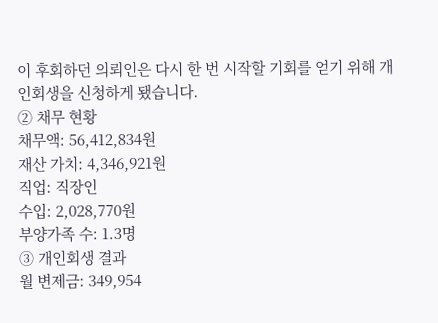이 후회하던 의뢰인은 다시 한 번 시작할 기회를 얻기 위해 개인회생을 신청하게 됐습니다.
② 채무 현황
채무액: 56,412,834원
재산 가치: 4,346,921원
직업: 직장인
수입: 2,028,770원
부양가족 수: 1.3명
③ 개인회생 결과
월 변제금: 349,954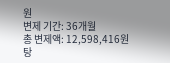원
변제 기간: 36개월
총 변제액: 12,598,416원
탕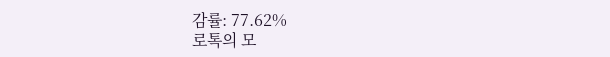감률: 77.62%
로톡의 모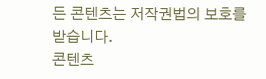든 콘텐츠는 저작권법의 보호를 받습니다.
콘텐츠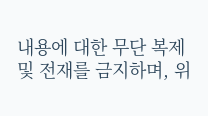내용에 대한 무단 복제 및 전재를 금지하며, 위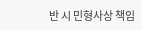반 시 민형사상 책임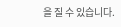을 질 수 있습니다.